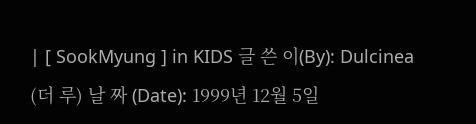| [ SookMyung ] in KIDS 글 쓴 이(By): Dulcinea (더 루) 날 짜 (Date): 1999년 12월 5일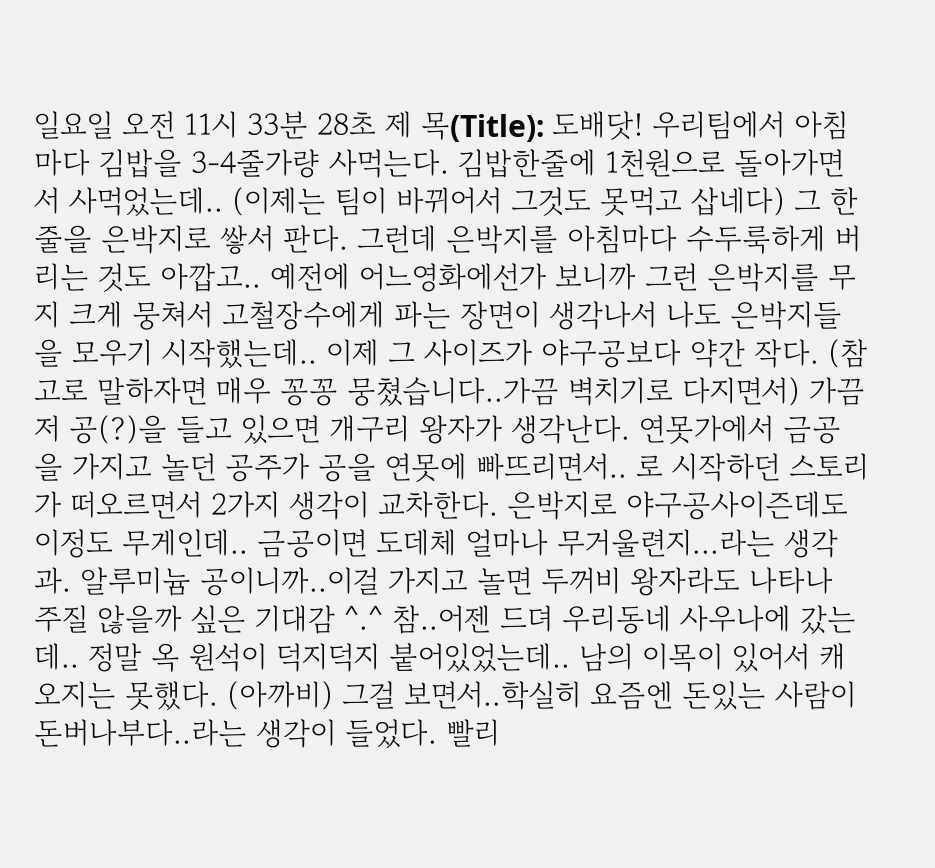일요일 오전 11시 33분 28초 제 목(Title): 도배닷! 우리팀에서 아침마다 김밥을 3-4줄가량 사먹는다. 김밥한줄에 1천원으로 돌아가면서 사먹었는데.. (이제는 팀이 바뀌어서 그것도 못먹고 삽네다) 그 한줄을 은박지로 쌓서 판다. 그런데 은박지를 아침마다 수두룩하게 버리는 것도 아깝고.. 예전에 어느영화에선가 보니까 그런 은박지를 무지 크게 뭉쳐서 고철장수에게 파는 장면이 생각나서 나도 은박지들을 모우기 시작했는데.. 이제 그 사이즈가 야구공보다 약간 작다. (참고로 말하자면 매우 꽁꽁 뭉쳤습니다..가끔 벽치기로 다지면서) 가끔 저 공(?)을 들고 있으면 개구리 왕자가 생각난다. 연못가에서 금공을 가지고 놀던 공주가 공을 연못에 빠뜨리면서.. 로 시작하던 스토리가 떠오르면서 2가지 생각이 교차한다. 은박지로 야구공사이즌데도 이정도 무게인데.. 금공이면 도데체 얼마나 무거울련지...라는 생각과. 알루미늄 공이니까..이걸 가지고 놀면 두꺼비 왕자라도 나타나 주질 않을까 싶은 기대감 ^.^ 참..어젠 드뎌 우리동네 사우나에 갔는데.. 정말 옥 원석이 덕지덕지 붙어있었는데.. 남의 이목이 있어서 캐오지는 못했다. (아까비) 그걸 보면서..학실히 요즘엔 돈있는 사람이 돈버나부다..라는 생각이 들었다. 빨리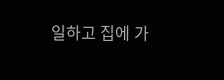일하고 집에 가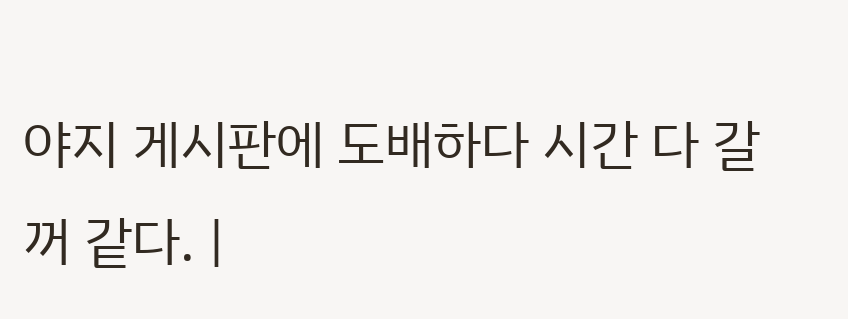야지 게시판에 도배하다 시간 다 갈꺼 같다. |